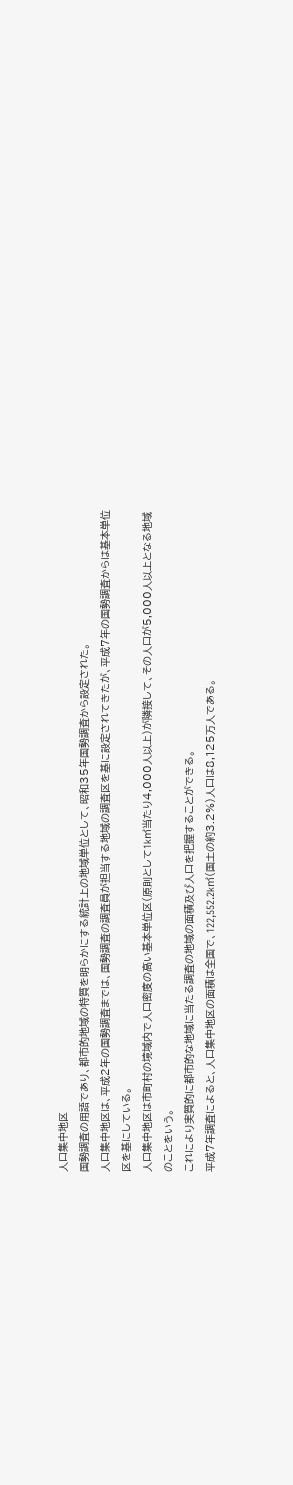人口集中地区
国勢調査の用語であり、都市的地域の特質を明らかにする統計上の地域単位として、昭和35年国勢調査から設定された。
人口集中地区は、平成2年の国勢調査までは、国勢調査の調査員が担当する地域の調査区を基に設定されてきたが、平成7年の国勢調査からは基本単位区を基にしている。
人口集中地区は市町村の境域内で人口密度の高い基本単位区(原則として1k㎡当たり4,000人以上)が隣接して、その人口が5,000人以上となる地域のことをいう。
これにより実質的に都市的な地域に当たる調査の地域の面積及び人口を把握することができる。
平成7年調査によると、人口集中地区の面積は全国で、122,552.2k㎡(国土の約3.2%)人口は8,125万人である。